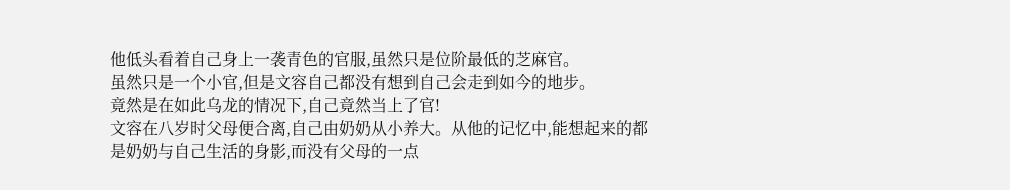他低头看着自己身上一袭青色的官服,虽然只是位阶最低的芝麻官。
虽然只是一个小官,但是文容自己都没有想到自己会走到如今的地步。
竟然是在如此乌龙的情况下,自己竟然当上了官!
文容在八岁时父母便合离,自己由奶奶从小养大。从他的记忆中,能想起来的都是奶奶与自己生活的身影,而没有父母的一点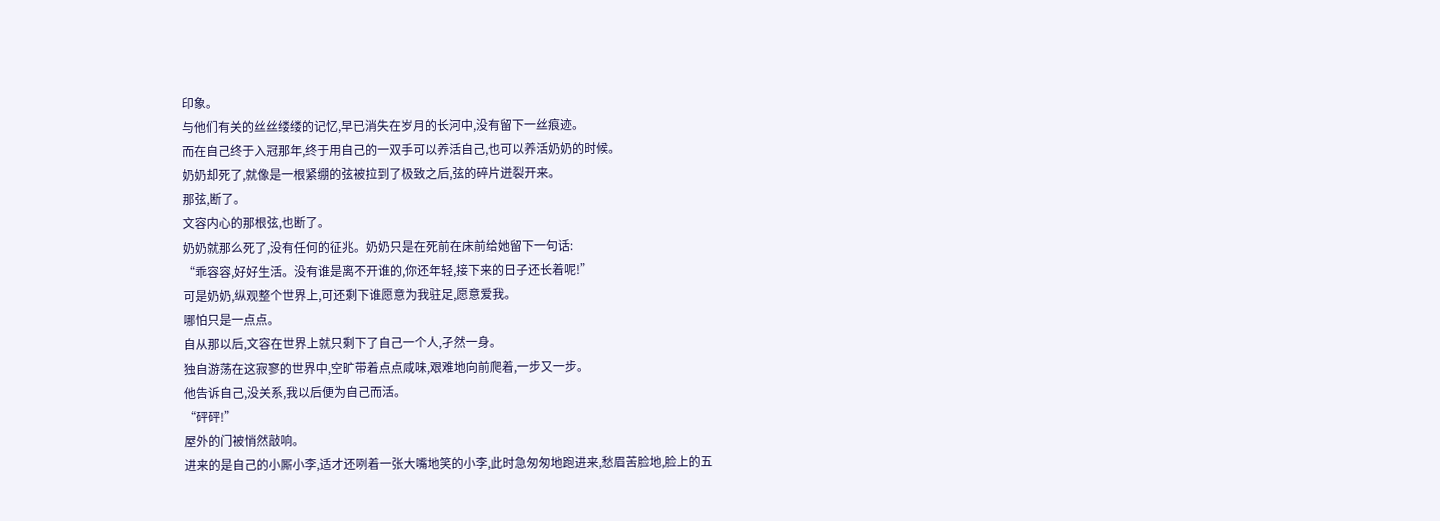印象。
与他们有关的丝丝缕缕的记忆,早已消失在岁月的长河中,没有留下一丝痕迹。
而在自己终于入冠那年,终于用自己的一双手可以养活自己,也可以养活奶奶的时候。
奶奶却死了,就像是一根紧绷的弦被拉到了极致之后,弦的碎片迸裂开来。
那弦,断了。
文容内心的那根弦,也断了。
奶奶就那么死了,没有任何的征兆。奶奶只是在死前在床前给她留下一句话:
“乖容容,好好生活。没有谁是离不开谁的,你还年轻,接下来的日子还长着呢!”
可是奶奶,纵观整个世界上,可还剩下谁愿意为我驻足,愿意爱我。
哪怕只是一点点。
自从那以后,文容在世界上就只剩下了自己一个人,孑然一身。
独自游荡在这寂寥的世界中,空旷带着点点咸味,艰难地向前爬着,一步又一步。
他告诉自己,没关系,我以后便为自己而活。
“砰砰!”
屋外的门被悄然敲响。
进来的是自己的小厮小李,适才还咧着一张大嘴地笑的小李,此时急匆匆地跑进来,愁眉苦脸地,脸上的五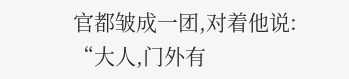官都皱成一团,对着他说:
“大人,门外有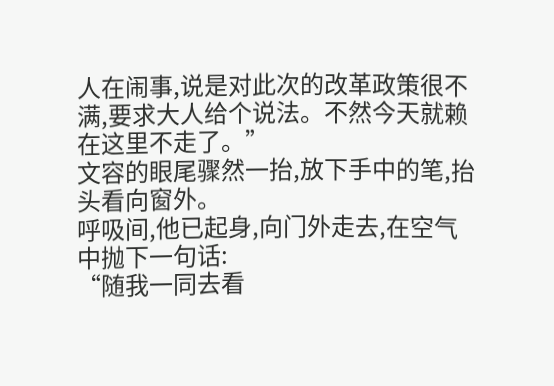人在闹事,说是对此次的改革政策很不满,要求大人给个说法。不然今天就赖在这里不走了。”
文容的眼尾骤然一抬,放下手中的笔,抬头看向窗外。
呼吸间,他已起身,向门外走去,在空气中抛下一句话:
“随我一同去看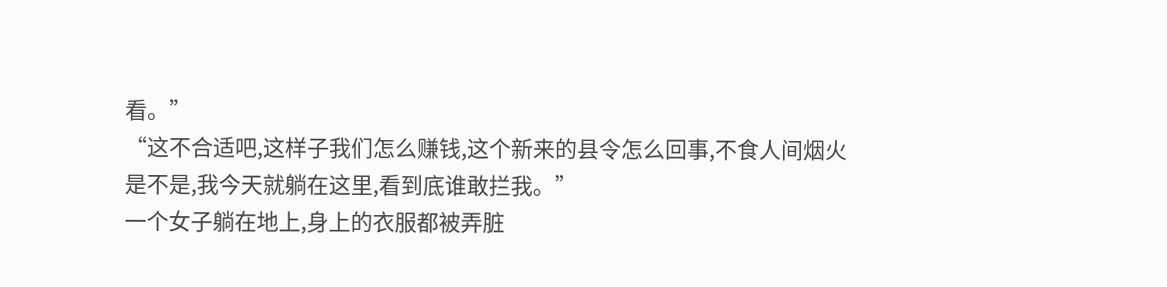看。”
“这不合适吧,这样子我们怎么赚钱,这个新来的县令怎么回事,不食人间烟火是不是,我今天就躺在这里,看到底谁敢拦我。”
一个女子躺在地上,身上的衣服都被弄脏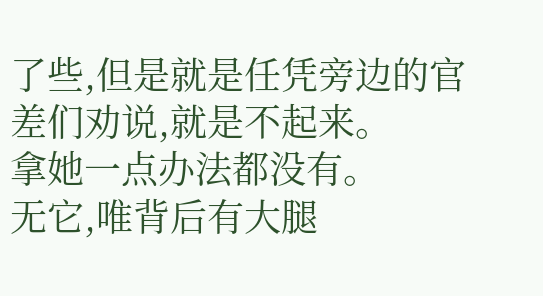了些,但是就是任凭旁边的官差们劝说,就是不起来。
拿她一点办法都没有。
无它,唯背后有大腿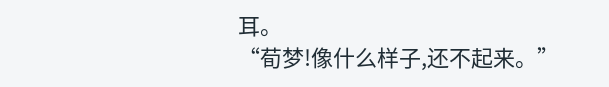耳。
“荀梦!像什么样子,还不起来。”